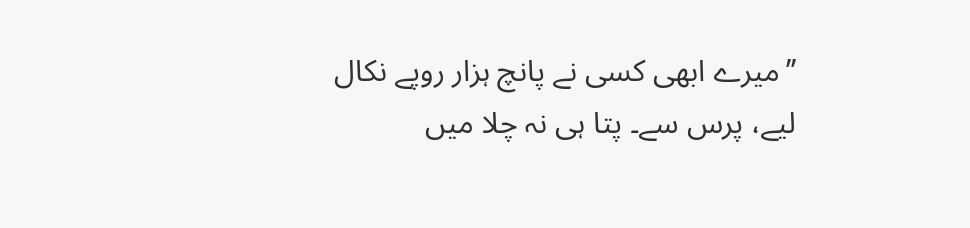’’میرے ابھی کسی نے پانچ ہزار روپے نکال لیے، پرس سے۔ پتا ہی نہ چلا میں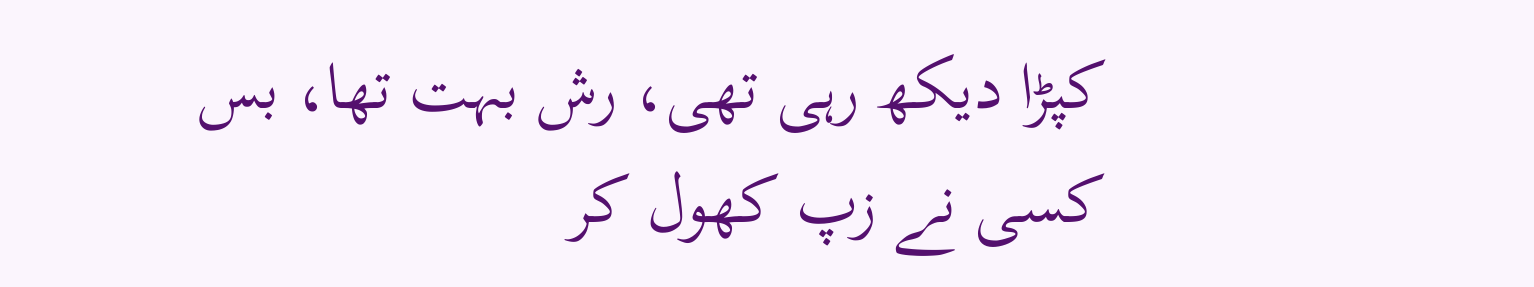کپڑا دیکھ رہی تھی، رش بہت تھا، بس کسی نے زپ کھول کر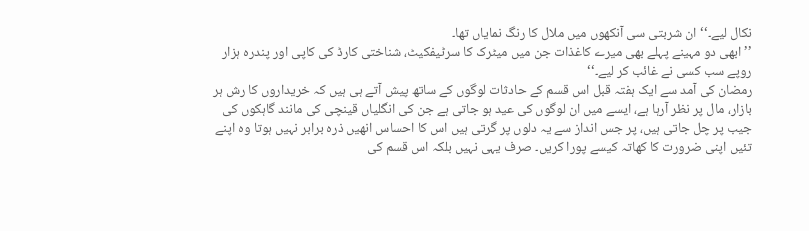نکال لیے۔‘‘ ان شربتی سی آنکھوں میں ملال کا رنگ نمایاں تھا۔
’’ ابھی دو مہینے پہلے بھی میرے کاغذات جن میں میٹرک کا سرٹیفکیٹ، شناختی کارڈ کی کاپی اور پندرہ ہزار روپے سب کسی نے غائب کر لیے۔‘‘
رمضان کی آمد سے ایک ہفتہ قبل اس قسم کے حادثات لوگوں کے ساتھ پیش آتے ہی ہیں کہ خریداروں کا رش ہر بازار، مال پر نظر آرہا ہے، ایسے میں ان لوگوں کی عید ہو جاتی ہے جن کی انگلیاں قینچی کی مانند گاہکوں کی جیب پر چل جاتی ہیں، پر جس انداز سے یہ دلوں پر گرتی ہیں اس کا احساس انھیں ذرہ برابر نہیں ہوتا وہ اپنے تئیں اپنی ضرورت کا کھاتہ کیسے پورا کریں۔ صرف یہی نہیں بلکہ اس قسم کی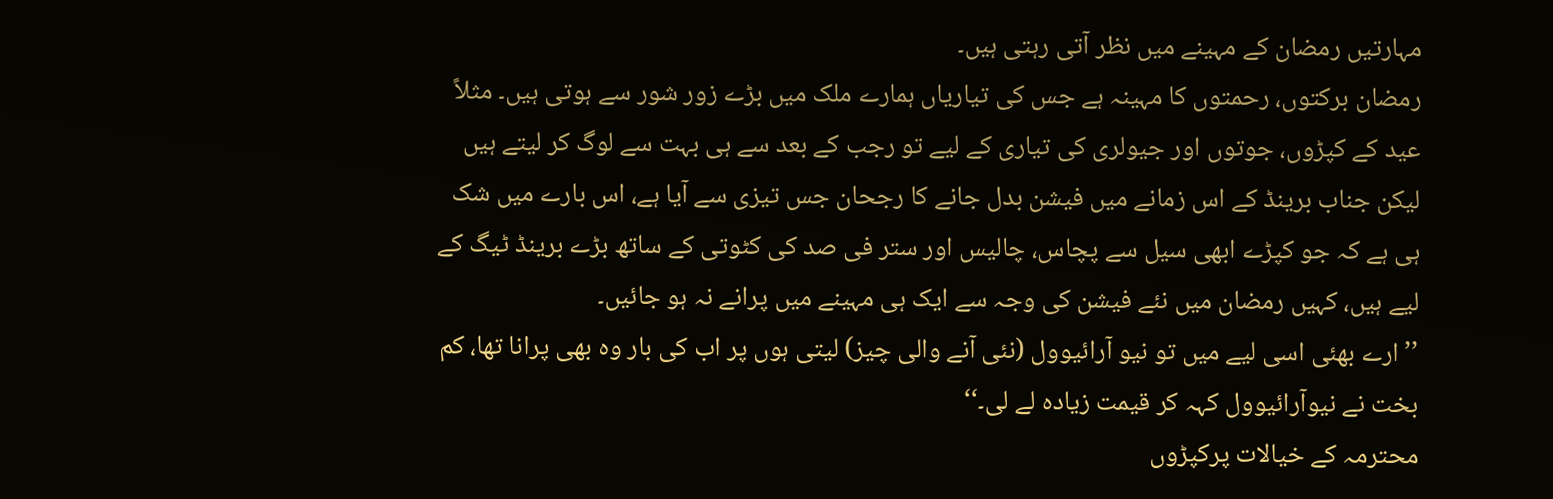مہارتیں رمضان کے مہینے میں نظر آتی رہتی ہیں۔
رمضان برکتوں، رحمتوں کا مہینہ ہے جس کی تیاریاں ہمارے ملک میں بڑے زور شور سے ہوتی ہیں۔ مثلاً عید کے کپڑوں، جوتوں اور جیولری کی تیاری کے لیے تو رجب کے بعد سے ہی بہت سے لوگ کر لیتے ہیں لیکن جناب برینڈ کے اس زمانے میں فیشن بدل جانے کا رجحان جس تیزی سے آیا ہے، اس بارے میں شک ہی ہے کہ جو کپڑے ابھی سیل سے پچاس، چالیس اور ستر فی صد کی کٹوتی کے ساتھ بڑے برینڈ ٹیگ کے لیے ہیں، کہیں رمضان میں نئے فیشن کی وجہ سے ایک ہی مہینے میں پرانے نہ ہو جائیں۔
’’ ارے بھئی اسی لیے میں تو نیو آرائیوول (نئی آنے والی چیز) لیتی ہوں پر اب کی بار وہ بھی پرانا تھا، کم بخت نے نیوآرائیوول کہہ کر قیمت زیادہ لے لی۔‘‘
محترمہ کے خیالات پرکپڑوں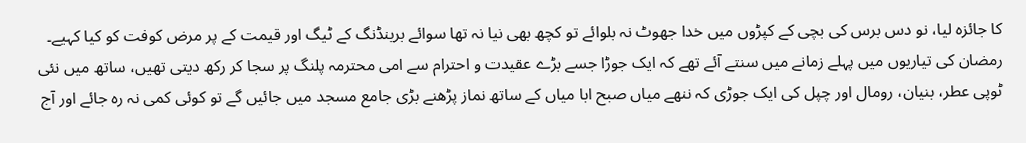کا جائزہ لیا، نو دس برس کی بچی کے کپڑوں میں خدا جھوٹ نہ بلوائے تو کچھ بھی نیا نہ تھا سوائے برینڈنگ کے ٹیگ اور قیمت کے پر مرض کوفت کو کیا کہیے۔
رمضان کی تیاریوں میں پہلے زمانے میں سنتے آئے تھے کہ ایک جوڑا جسے بڑے عقیدت و احترام سے امی محترمہ پلنگ پر سجا کر رکھ دیتی تھیں، ساتھ میں نئی ٹوپی عطر، بنیان، رومال اور چپل کی ایک جوڑی کہ ننھے میاں صبح ابا میاں کے ساتھ نماز پڑھنے بڑی جامع مسجد میں جائیں گے تو کوئی کمی نہ رہ جائے اور آج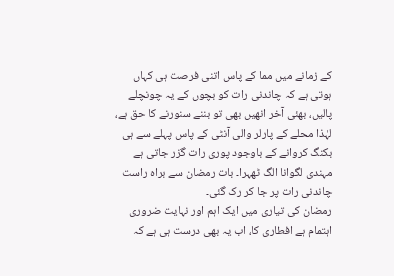کے زمانے میں مما کے پاس اتنی فرصت ہی کہاں ہوتی ہے کہ چاندنی رات کو بچوں کے یہ چونچلے پالیں، بھئی آخر انھیں بھی تو بننے سنورنے کا حق ہے، لہٰذا محلے کے پارلر والی آنٹی کے پاس پہلے سے ہی بکنگ کروانے کے باوجود پوری رات گزر جاتی ہے مہندی لگوانا الگ ٹھہرا۔ بات رمضان سے براہ راست چاندنی رات پر جا کر رک گئی۔
رمضان کی تیاری میں ایک اہم اور نہایت ضروری اہتمام ہے افطاری کا، اب یہ بھی درست ہی ہے کہ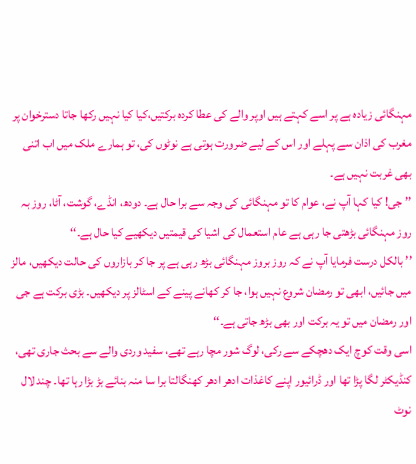مہنگائی زیادہ ہے پر اسے کہتے ہیں اوپر والے کی عطا کردہ برکتیں،کیا کیا نہیں رکھا جاتا دسترخوان پر مغرب کی اذان سے پہلے اور اس کے لیے ضرورت ہوتی ہے نوٹوں کی، تو ہمارے ملک میں اب اتنی بھی غربت نہیں ہے۔
’’ جی! کیا کہا آپ نے، عوام کا تو مہنگائی کی وجہ سے برا حال ہے۔ دودھ، انڈے، گوشت، آٹا، روز بہ روز مہنگائی بڑھتی جا رہی ہے عام استعمال کی اشیا کی قیمتیں دیکھیے کیا حال ہے۔‘‘
’’ بالکل درست فرمایا آپ نے کہ روز بروز مہنگائی بڑھ رہی ہے پر جا کر بازاروں کی حالت دیکھیں، مالز میں جائیں، ابھی تو رمضان شروع نہیں ہوا، جا کر کھانے پینے کے اسٹالز پر دیکھیں۔ بڑی برکت ہے جی اور رمضان میں تو یہ برکت اور بھی بڑھ جاتی ہے۔‘‘
اسی وقت کوچ ایک دھچکے سے رکی، لوگ شور مچا رہے تھے، سفید وردی والے سے بحث جاری تھی، کنڈیکٹر لگا پڑا تھا اور ڈرائیور اپنے کاغذات ادھر ادھر کھنگالتا برا سا منہ بنائے بڑ بڑا رہا تھا۔ چند لال نوٹ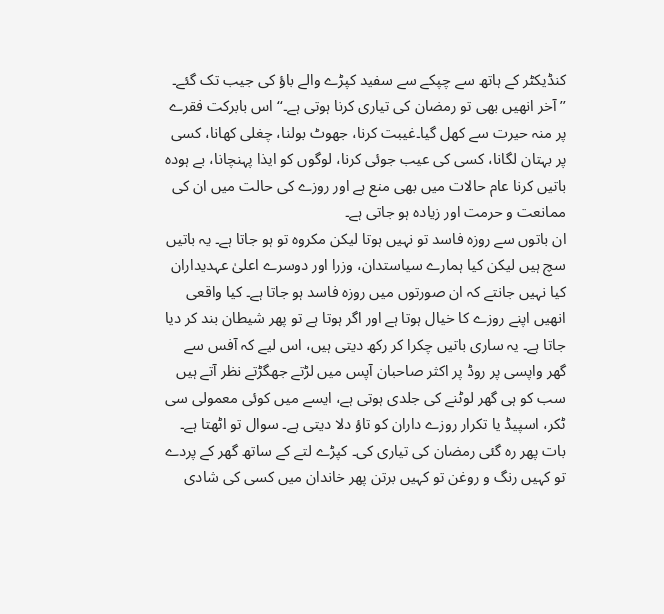کنڈیکٹر کے ہاتھ سے چپکے سے سفید کپڑے والے باؤ کی جیب تک گئے۔
’’ آخر انھیں بھی تو رمضان کی تیاری کرنا ہوتی ہے۔‘‘ اس بابرکت فقرے پر منہ حیرت سے کھل گیا۔غیبت کرنا، جھوٹ بولنا، چغلی کھانا، کسی پر بہتان لگانا، کسی کی عیب جوئی کرنا، لوگوں کو ایذا پہنچانا، بے ہودہ باتیں کرنا عام حالات میں بھی منع ہے اور روزے کی حالت میں ان کی ممانعت و حرمت اور زیادہ ہو جاتی ہے۔
ان باتوں سے روزہ فاسد تو نہیں ہوتا لیکن مکروہ تو ہو جاتا ہے۔ یہ باتیں سچ ہیں لیکن کیا ہمارے سیاستدان، وزرا اور دوسرے اعلیٰ عہدیداران کیا نہیں جانتے کہ ان صورتوں میں روزہ فاسد ہو جاتا ہے۔ کیا واقعی انھیں اپنے روزے کا خیال ہوتا ہے اور اگر ہوتا ہے تو پھر شیطان بند کر دیا جاتا ہے۔ یہ ساری باتیں چکرا کر رکھ دیتی ہیں، اس لیے کہ آفس سے گھر واپسی پر روڈ پر اکثر صاحبان آپس میں لڑتے جھگڑتے نظر آتے ہیں سب کو ہی گھر لوٹنے کی جلدی ہوتی ہے، ایسے میں کوئی معمولی سی ٹکر، اسپیڈ یا تکرار روزے داران کو تاؤ دلا دیتی ہے۔ سوال تو اٹھتا ہے۔
بات پھر رہ گئی رمضان کی تیاری کی۔ کپڑے لتے کے ساتھ گھر کے پردے تو کہیں رنگ و روغن تو کہیں برتن پھر خاندان میں کسی کی شادی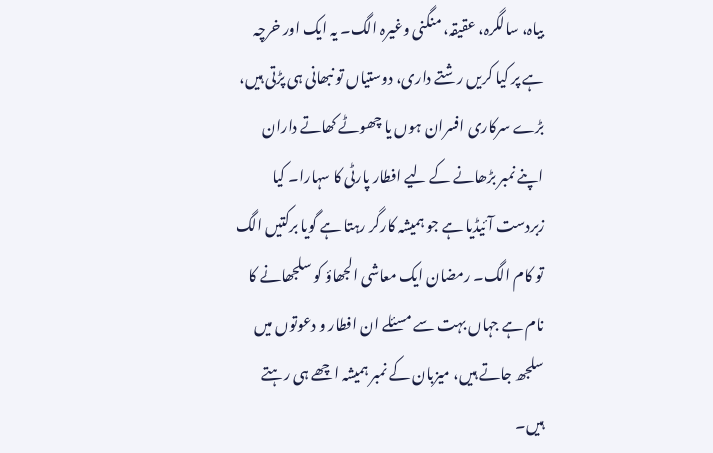بیاہ، سالگرہ، عقیقہ، منگنی وغیرہ الگ۔ یہ ایک اور خرچہ ہے پر کیا کریں رشتے داری، دوستیاں تو نبھانی ہی پڑتی ہیں، بڑے سرکاری افسران ہوں یا چھوٹے کھاتے داران اپنے نمبر بڑھانے کے لیے افطار پارٹی کا سہارا۔ کیا زبردست آئیڈیا ہے جو ہمیشہ کارگر رہتا ہے گویا برکتیں الگ تو کام الگ۔ رمضان ایک معاشی الجھاؤ کو سلجھانے کا نام ہے جہاں بہت سے مسئلے ان افطار و دعوتوں میں سلجھ جاتے ہیں، میزبان کے نمبر ہمیشہ اچھے ہی رہتے ہیں۔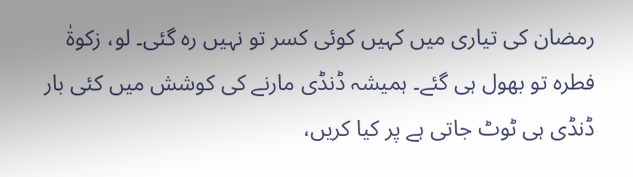رمضان کی تیاری میں کہیں کوئی کسر تو نہیں رہ گئی۔ لو، زکوۃٰ فطرہ تو بھول ہی گئے۔ ہمیشہ ڈنڈی مارنے کی کوشش میں کئی بار ڈنڈی ہی ٹوٹ جاتی ہے پر کیا کریں،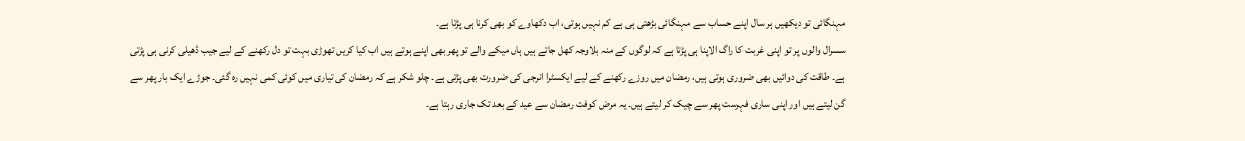مہنگائی تو دیکھیں ہر سال اپنے حساب سے مہنگائی بڑھتی ہی ہے کم نہیں ہوتی، اب دکھاوے کو بھی کرنا ہی پڑتا ہے۔
سسرال والوں پر تو اپنی غربت کا راگ الاپنا ہی پڑتا ہے کہ لوگوں کے منہ بلاوجہ کھل جاتے ہیں ہاں میکے والے تو پھر بھی اپنے ہوتے ہیں اب کیا کریں تھوڑی بہت تو دل رکھنے کے لیے جیب ڈھیلی کرنی ہی پڑتی ہے۔ طاقت کی دوائیں بھی ضروری ہوتی ہیں، رمضان میں روزے رکھنے کے لیے ایکسٹرا انرجی کی ضرورت بھی پڑتی ہے۔ چلو شکر ہے کہ رمضان کی تیاری میں کوئی کمی نہیں رہ گئی۔ جوڑے ایک بار پھر سے گن لیتے ہیں اور اپنی ساری فہرست پھر سے چیک کر لیتے ہیں۔ یہ مرض کوفت رمضان سے عید کے بعد تک جاری رہتا ہے۔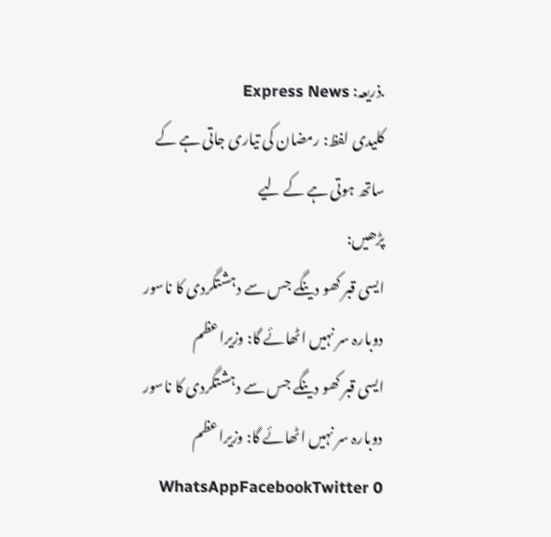.ذریعہ: Express News
کلیدی لفظ: رمضان کی تیاری جاتی ہے کے ساتھ ہوتی ہے کے لیے
پڑھیں:
ایسی قبر کھو دینگے جس سے دہشتگردی کا ناسور دوبارہ سر نہیں اٹھائے گا: وزیراعظم
ایسی قبر کھو دینگے جس سے دہشتگردی کا ناسور دوبارہ سر نہیں اٹھائے گا: وزیراعظم WhatsAppFacebookTwitter 0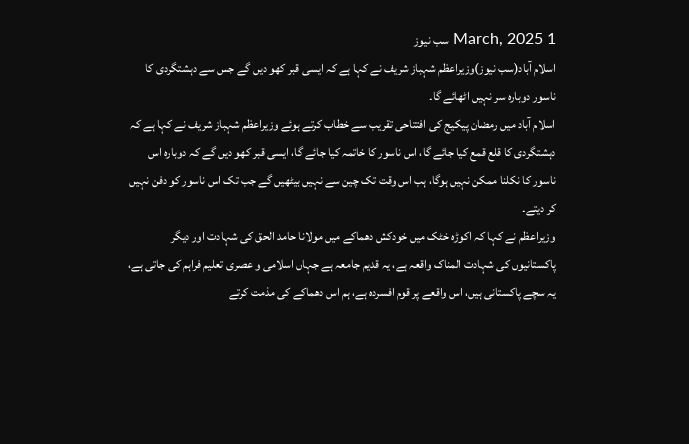1 March, 2025 سب نیوز
اسلام آباد(سب نیوز)وزیراعظم شہباز شریف نے کہا ہے کہ ایسی قبر کھو دیں گے جس سے دہشتگردی کا ناسور دوبارہ سر نہیں اٹھائے گا۔
اسلام آباد میں رمضان پیکیج کی افتتاحی تقریب سے خطاب کرتے ہوئے وزیراعظم شہباز شریف نے کہا ہے کہ دہشتگردی کا قلع قمع کیا جائے گا، اس ناسور کا خاتمہ کیا جائے گا، ایسی قبر کھو دیں گے کہ دوبارہ اس ناسور کا نکلنا ممکن نہیں ہوگا، ہب اس وقت تک چین سے نہیں بیٹھیں گے جب تک اس ناسور کو دفن نہیں کر دیتے۔
وزیراعظم نے کہا کہ اکوڑہ خٹک میں خودکش دھماکے میں مولانا حامد الحق کی شہادت اور دیگر پاکستانیوں کی شہادت المناک واقعہ ہے، یہ قدیم جامعہ ہے جہاں اسلامی و عصری تعلیم فراہم کی جاتی ہے، یہ سچے پاکستانی ہیں، اس واقعے پر قوم افسردہ ہے، ہم اس دھماکے کی مذمت کرتے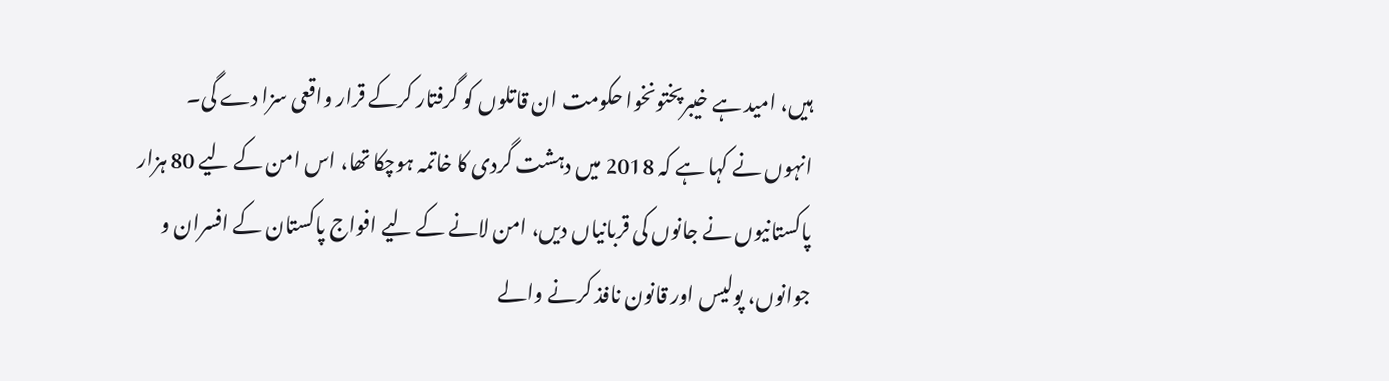ہیں، امید ہے خیبرپختونخوا حکومت ان قاتلوں کو گرفتار کرکے قرار واقعی سزا دے گی۔
انہوں نے کہا ہے کہ 2018 میں دہشت گردی کا خاتمہ ہوچکا تھا، اس امن کے لیے 80 ہزار پاکستانیوں نے جانوں کی قربانیاں دیں، امن لانے کے لیے افواج پاکستان کے افسران و جوانوں، پولیس اور قانون نافذ کرنے والے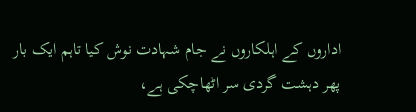اداروں کے اہلکاروں نے جام شہادت نوش کیا تاہم ایک بار پھر دہشت گردی سر اٹھاچکی ہے،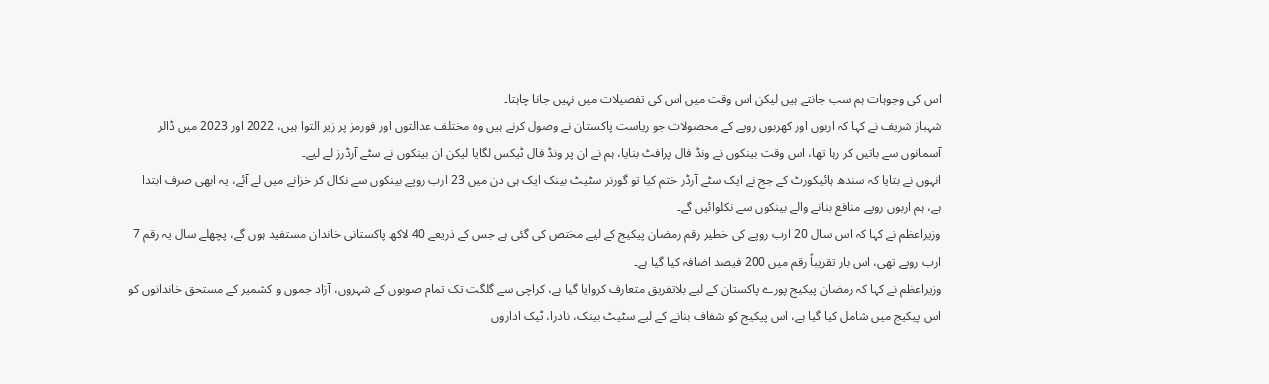اس کی وجوہات ہم سب جانتے ہیں لیکن اس وقت میں اس کی تفصیلات میں نہیں جانا چاہتا۔
شہباز شریف نے کہا کہ اربوں اور کھربوں روپے کے محصولات جو ریاست پاکستان نے وصول کرنے ہیں وہ مختلف عدالتوں اور فورمز پر زیر التوا ہیں، 2022 اور 2023 میں ڈالر آسمانوں سے باتیں کر رہا تھا، اس وقت بینکوں نے ونڈ فال پرافٹ بنایا، ہم نے ان پر ونڈ فال ٹیکس لگایا لیکن ان بینکوں نے سٹے آرڈرز لے لیے۔
انہوں نے بتایا کہ سندھ ہائیکورٹ کے جج نے ایک سٹے آرڈر ختم کیا تو گورنر سٹیٹ بینک ایک ہی دن میں 23 ارب روپے بینکوں سے نکال کر خزانے میں لے آئے، یہ ابھی صرف ابتدا ہے، ہم اربوں روپے منافع بنانے والے بینکوں سے نکلوائیں گے۔
وزیراعظم نے کہا کہ اس سال 20 ارب روپے کی خطیر رقم رمضان پیکیج کے لیے مختص کی گئی ہے جس کے ذریعے 40 لاکھ پاکستانی خاندان مستفید ہوں گے، پچھلے سال یہ رقم 7 ارب روپے تھی، اس بار تقریباً رقم میں 200 فیصد اضافہ کیا گیا ہے۔
وزیراعظم نے کہا کہ رمضان پیکیج پورے پاکستان کے لیے بلاتفریق متعارف کروایا گیا ہے، کراچی سے گلگت تک تمام صوبوں کے شہروں، آزاد جموں و کشمیر کے مستحق خاندانوں کو اس پیکیج میں شامل کیا گیا ہے، اس پیکیج کو شفاف بنانے کے لیے سٹیٹ بینک، نادرا، ٹیک اداروں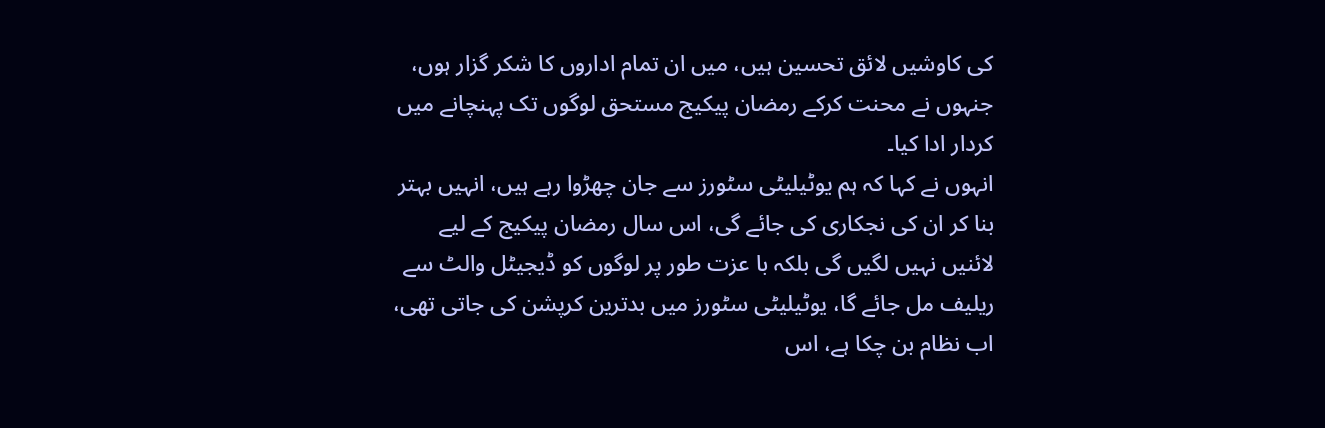کی کاوشیں لائق تحسین ہیں، میں ان تمام اداروں کا شکر گزار ہوں، جنہوں نے محنت کرکے رمضان پیکیج مستحق لوگوں تک پہنچانے میں کردار ادا کیا۔
انہوں نے کہا کہ ہم یوٹیلیٹی سٹورز سے جان چھڑوا رہے ہیں، انہیں بہتر بنا کر ان کی نجکاری کی جائے گی، اس سال رمضان پیکیج کے لیے لائنیں نہیں لگیں گی بلکہ با عزت طور پر لوگوں کو ڈیجیٹل والٹ سے ریلیف مل جائے گا، یوٹیلیٹی سٹورز میں بدترین کرپشن کی جاتی تھی، اب نظام بن چکا ہے، اس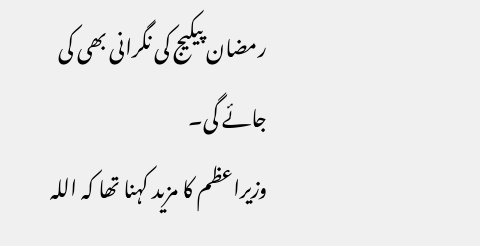رمضان پیکیج کی نگرانی بھی کی جائے گی۔
وزیراعظم کا مزید کہنا تھا کہ اللہ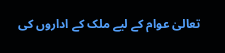تعالیٰ عوام کے لیے ملک کے اداروں کی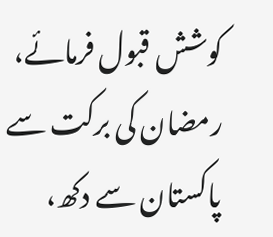کوشش قبول فرمائے، رمضان کی برکت سے پاکستان سے دکھ،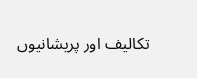تکالیف اور پریشانیوں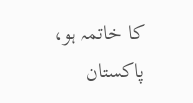کا خاتمہ ہو، پاکستان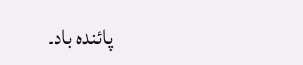پائندہ باد۔